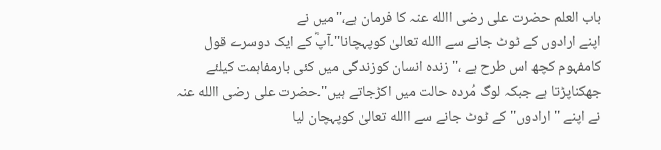باب العلم حضرت علی رضی االله عنہ کا فرمان ہے،''میں نے
اپنے ارادوں کے ٹوٹ جانے سے االله تعالیٰ کوپہچانا''۔آپؓ کے ایک دوسرے قول
کامفہوم کچھ اس طرح ہے ،'' زندہ انسان کوزندگی میں کئی بارمفاہمت کیلئے
جھکناپڑتا ہے جبکہ لوگ مُردہ حالت میں اکڑجاتے ہیں''۔حضرت علی رضی االله عنہ
نے اپنے '' ارادوں'' کے ٹوٹ جانے سے االله تعالیٰ کوپہچان لیا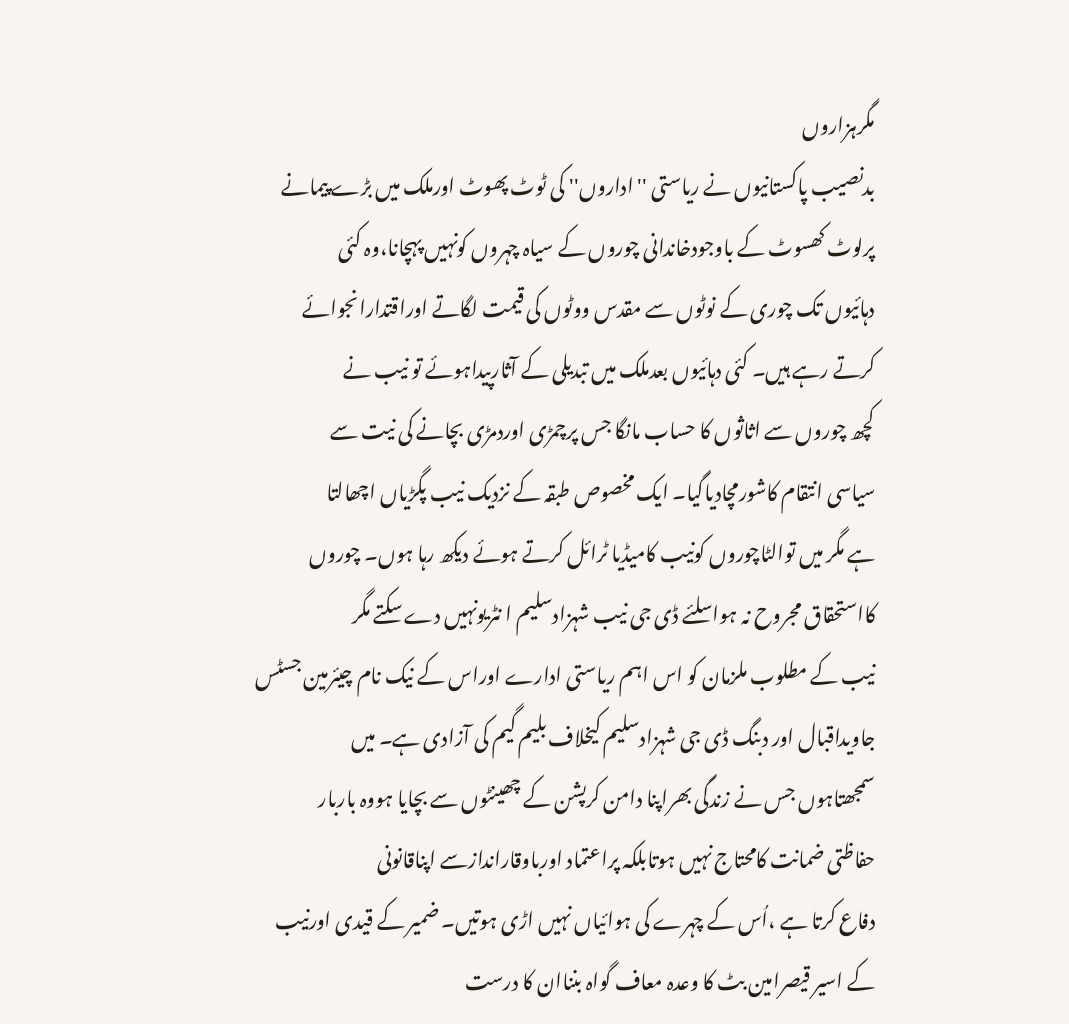مگرہزاروں
بدنصیب پاکستانیوں نے ریاستی ''اداروں'' کی ٹوٹ پھوٹ اورملک میں بڑے پیمانے
پرلوٹ کھسوٹ کے باوجودخاندانی چوروں کے سیاہ چہروں کونہیں پہچانا،وہ کئی
دہائیوں تک چوری کے نوٹوں سے مقدس ووٹوں کی قیمت لگاتے اوراقتدارانجوائے
کرتے رہے ہیں۔ کئی دہائیوں بعدملک میں تبدیلی کے آثارپیداہوئے تو نیب نے
کچھ چوروں سے اثاثوں کا حساب مانگا جس پرچمڑی اوردمڑی بچانے کی نیت سے
سیاسی انتقام کاشورمچادیاگیا۔ ایک مخصوص طبقہ کے نزدیک نیب پگڑیاں اچھالتا
ہے مگر میں توالٹاچوروں کونیب کامیڈیا ٹرائل کرتے ہوئے دیکھ رہا ہوں۔ چوروں
کااستحقاق مجروح نہ ہواسلئے ڈی جی نیب شہزادسلیم ا نٹریونہیں دے سکتے مگر
نیب کے مطلوب ملزمان کو اس اہم ریاستی ادارے اوراس کے نیک نام چیئرمین جسٹس
جاویداقبال اور دبنگ ڈی جی شہزادسلیم کیخلاف بلیم گیم کی آزادی ہے۔ میں
سمجھتاہوں جس نے زندگی بھراپنا دامن کرپشن کے چھینٹوں سے بچایا ہووہ باربار
حفاظتی ضمانت کامحتاج نہیں ہوتابلکہ پراعتماد اورباوقاراندازسے اپناقانونی
دفاع کرتا ہے ،اُس کے چہرے کی ہوائیاں نہیں اڑی ہوتیں۔ ضمیر کے قیدی اورنیب
کے اسیر قیصرامین بٹ کا وعدہ معاف گواہ بنناان کا درست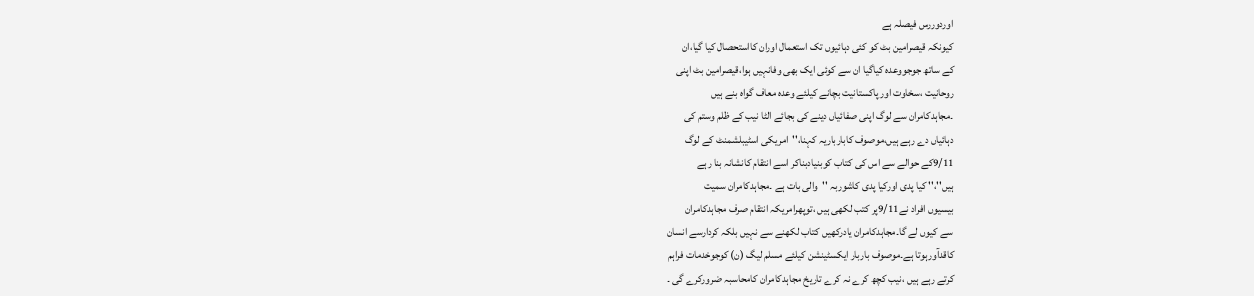اوردوررس فیصلہ ہے
کیونکہ قیصرامین بٹ کو کئی دہائیوں تک استعمال اوران کااستحصال کیا گیا،ان
کے ساتھ جوجووعدہ کیاگیا ان سے کوئی ایک بھی وفانہیں ہوا،قیصرامین بٹ اپنی
روحانیت ،سخاوت اور پاکستانیت بچانے کیلئے وعدہ معاف گواہ بنے ہیں
۔مجاہدکامران سے لوگ اپنی صفائیاں دینے کی بجائے الٹا نیب کے ظلم وستم کی
دہائیاں دے رہے ہیں،موصوف کابارباریہ کہنا،''امریکی اسٹیبلشمنٹ کے لوگ
9/11کے حوالے سے اس کی کتاب کوبنیادبناکر اسے انتقام کانشانہ بنا رہے
ہیں''،'' کیا پدی اورکیا پدی کاشوربہ ''والی بات ہے ۔مجاہدکامران سمیت
بیسیوں افراد نے9/11پر کتب لکھی ہیں ،توپھرامریکہ انتقام صرف مجاہدکامران
سے کیوں لے گا۔مجاہدکامران یادرکھیں کتاب لکھنے سے نہیں بلکہ کردارسے انسان
کاقدآورہوتا ہے۔موصوف باربار ایکسٹینشن کیلئے مسلم لیگ (ن) کوجوخدمات فراہم
کرتے رہے ہیں ،نیب کچھ کرے نہ کرے تاریخ مجاہدکامران کامحاسبہ ضرورکرے گی ۔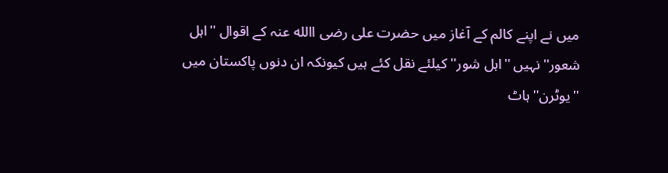میں نے اپنے کالم کے آغاز میں حضرت علی رضی االله عنہ کے اقوال ''اہل
شعور''نہیں ''اہل شور'' کیلئے نقل کئے ہیں کیونکہ ان دنوں پاکستان میں
''یوٹرن''ہاٹ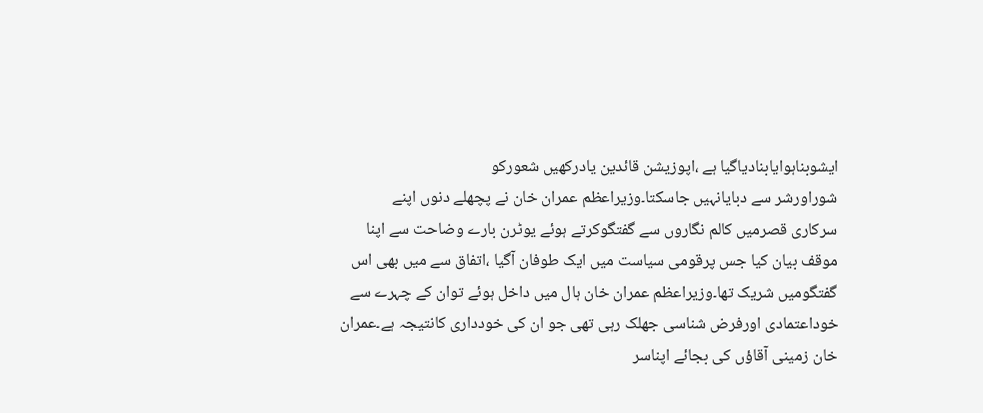ایشوبناہوایابنادیاگیا ہے ،اپوزیشن قائدین یادرکھیں شعورکو
شوراورشر سے دبایانہیں جاسکتا۔وزیراعظم عمران خان نے پچھلے دنوں اپنے
سرکاری قصرمیں کالم نگاروں سے گفتگوکرتے ہوئے یوٹرن بارے وضاحت سے اپنا
موقف بیان کیا جس پرقومی سیاست میں ایک طوفان آگیا ،اتفاق سے میں بھی اس
گفتگومیں شریک تھا۔وزیراعظم عمران خان ہال میں داخل ہوئے توان کے چہرے سے
خوداعتمادی اورفرض شناسی جھلک رہی تھی جو ان کی خودداری کانتیجہ ہے۔عمران
خان زمینی آقاؤں کی بجائے اپناسر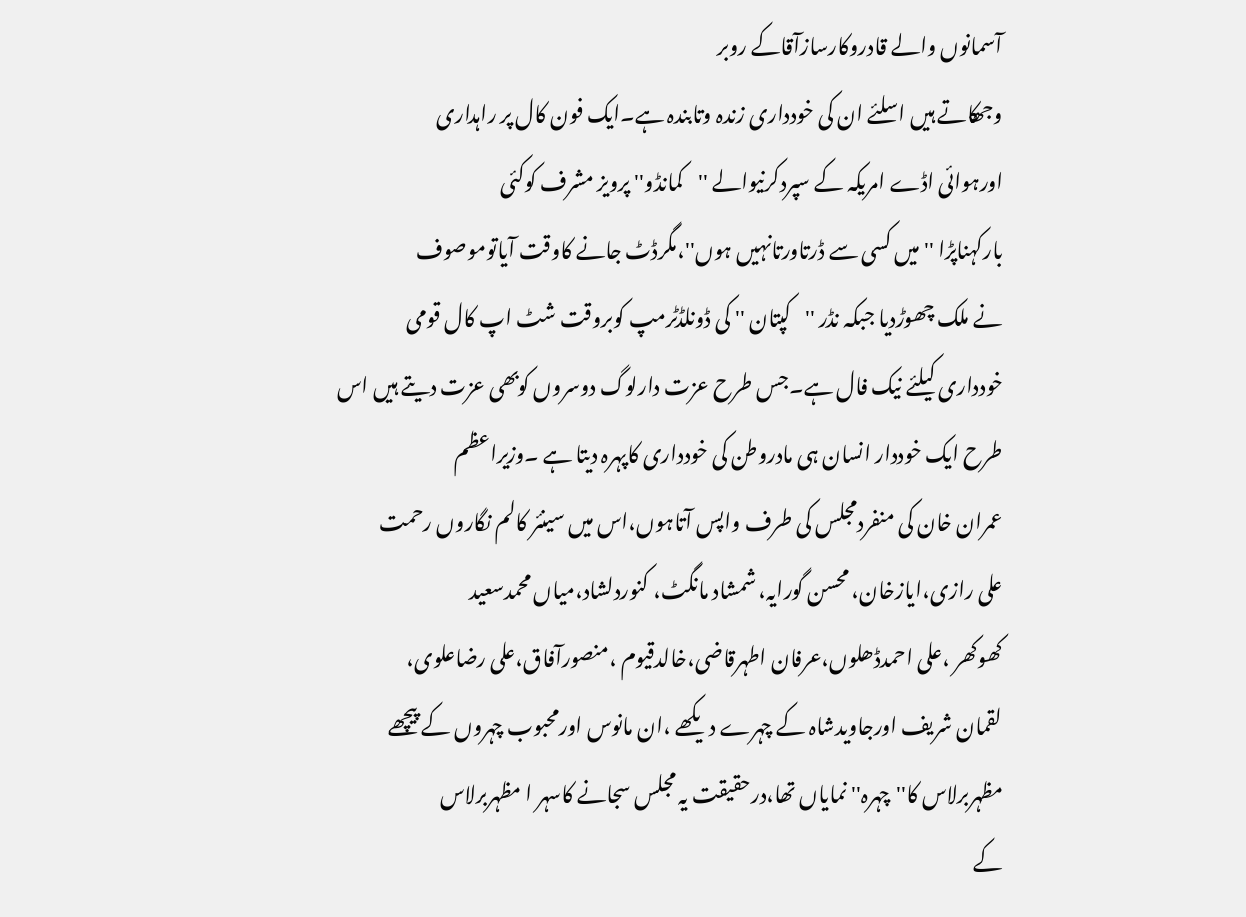آسمانوں والے قادروکارسازآقاکے روبر
وجھکاتے ہیں اسلئے ان کی خودداری زندہ وتابندہ ہے۔ایک فون کال پر راہداری
اورہوائی اڈے امریکہ کے سپردکرنیوالے ''کمانڈو'' پرویز مشرف کوکئی
بارکہناپڑا ''میں کسی سے ڈرتاورتانہیں ہوں''،مگرڈٹ جانے کاوقت آیاتوموصوف
نے ملک چھوڑدیا جبکہ نڈر ''کپتان '' کی ڈونلڈٹرمپ کوبروقت شٹ اپ کال قومی
خودداری کیلئے نیک فال ہے۔جس طرح عزت دارلوگ دوسروں کوبھی عزت دیتے ہیں اس
طرح ایک خوددار انسان ہی مادروطن کی خودداری کاپہرہ دیتا ہے ۔وزیراعظم
عمران خان کی منفردمجلس کی طرف واپس آتاہوں،اس میں سینئر کالم نگاروں رحمت
علی رازی،ایازخان، محسن گورایہ، شمشاد مانگٹ، کنوردلشاد،میاں محمدسعید
کھوکھر ،علی احمدڈھلوں،عرفان اطہرقاضی،خالدقیوم ،منصورآفاق،علی رضاعلوی،
لقمان شریف اورجاویدشاہ کے چہرے دیکھے ،ان مانوس اورمحبوب چہروں کے پیچھے
مظہربرلاس کا''چہرہ'' نمایاں تھا،درحقیقت یہ مجلس سجانے کاسہر ا مظہربرلاس
کے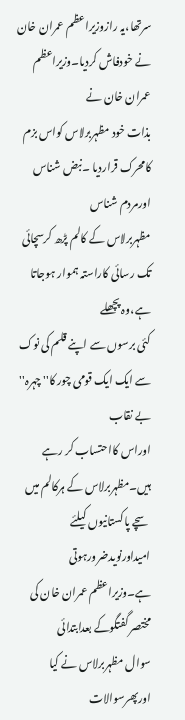سرتھا،یہ رازوزیراعظم عمران خان نے خودفاش کردیا۔وزیراعظم عمران خان نے
بذات خود مظہربرلاس کواس بزم کامحرک قراردیا ۔نبض شناس اورمردم شناس
مظہربرلاس کے کالم پڑھ کرسچائی تک رسائی کاراستہ ہموار ہوجاتا ہے،وہ پچھلے
کئی برسوں سے اپنے قلم کی نوک سے ایک ایک قومی چور کا'' چہرہ'' بے نقاب
اوراس کااحتساب کر رہے ہیں۔مظہربرلاس کے ہرکالم میں سچے پاکستانیوں کیلئے
امیداورنویدضرورہوتی ہے۔وزیراعظم عمران خان کی مختصر گفتگوکے بعدابتدائی
سوال مظہربرلاس نے کیا اورپھرسوالات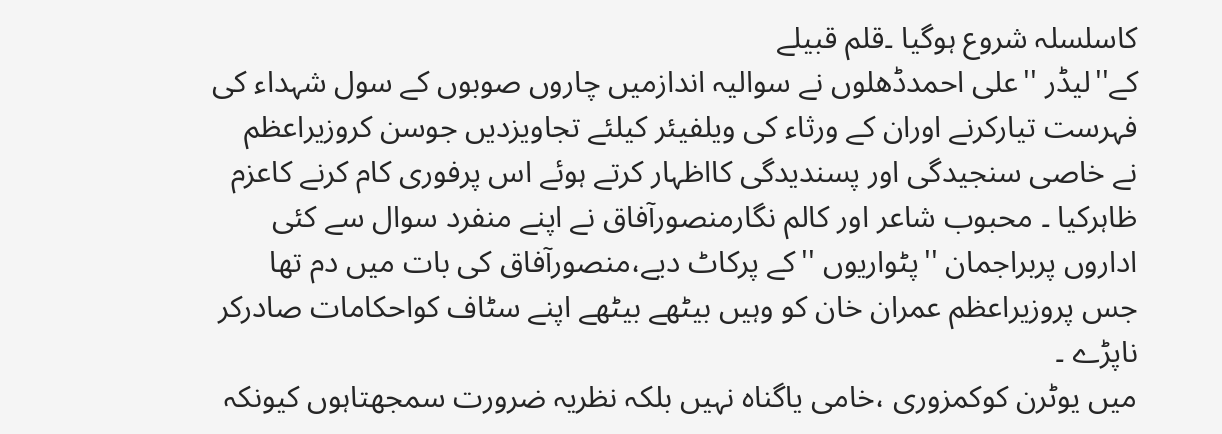کاسلسلہ شروع ہوگیا ۔قلم قبیلے
کے''لیڈر ''علی احمدڈھلوں نے سوالیہ اندازمیں چاروں صوبوں کے سول شہداء کی
فہرست تیارکرنے اوران کے ورثاء کی ویلفیئر کیلئے تجاویزدیں جوسن کروزیراعظم
نے خاصی سنجیدگی اور پسندیدگی کااظہار کرتے ہوئے اس پرفوری کام کرنے کاعزم
ظاہرکیا ۔ محبوب شاعر اور کالم نگارمنصورآفاق نے اپنے منفرد سوال سے کئی
اداروں پربراجمان ''پٹواریوں ''کے پرکاٹ دیے،منصورآفاق کی بات میں دم تھا
جس پروزیراعظم عمران خان کو وہیں بیٹھے بیٹھے اپنے سٹاف کواحکامات صادرکر
ناپڑے ۔
میں یوٹرن کوکمزوری ،خامی یاگناہ نہیں بلکہ نظریہ ضرورت سمجھتاہوں کیونکہ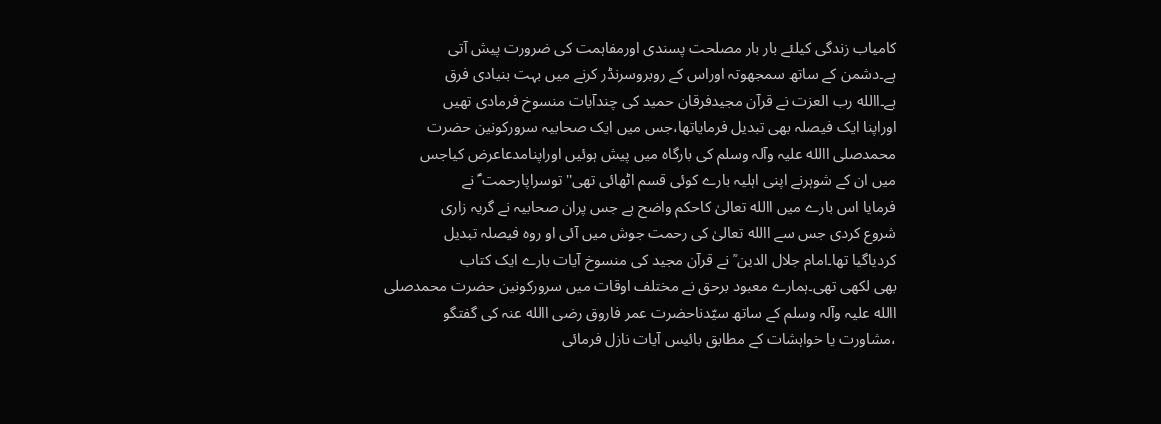کامیاب زندگی کیلئے بار بار مصلحت پسندی اورمفاہمت کی ضرورت پیش آتی
ہے۔دشمن کے ساتھ سمجھوتہ اوراس کے روبروسرنڈر کرنے میں بہت بنیادی فرق
ہے۔االله رب العزت نے قرآن مجیدفرقان حمید کی چندآیات منسوخ فرمادی تھیں
اوراپنا ایک فیصلہ بھی تبدیل فرمایاتھا،جس میں ایک صحابیہ سرورکونین حضرت
محمدصلی االله علیہ وآلہ وسلم کی بارگاہ میں پیش ہوئیں اوراپنامدعاعرض کیاجس
میں ان کے شوہرنے اپنی اہلیہ بارے کوئی قسم اٹھائی تھی'' توسراپارحمت ؐ نے
فرمایا اس بارے میں االله تعالیٰ کاحکم واضح ہے جس پران صحابیہ نے گریہ زاری
شروع کردی جس سے االله تعالیٰ کی رحمت جوش میں آئی او روہ فیصلہ تبدیل
کردیاگیا تھا۔امام جلال الدین ؒ نے قرآن مجید کی منسوخ آیات بارے ایک کتاب
بھی لکھی تھی۔ہمارے معبود برحق نے مختلف اوقات میں سرورکونین حضرت محمدصلی
االله علیہ وآلہ وسلم کے ساتھ سیّدناحضرت عمر فاروق رضی االله عنہ کی گفتگو
،مشاورت یا خواہشات کے مطابق بائیس آیات نازل فرمائی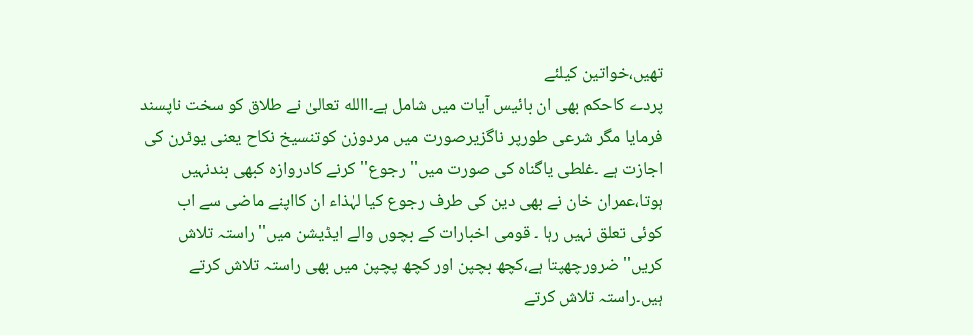تھیں،خواتین کیلئے
پردے کاحکم بھی ان بائیس آیات میں شامل ہے۔االله تعالیٰ نے طلاق کو سخت ناپسند
فرمایا مگر شرعی طورپر ناگزیرصورت میں مردوزن کوتنسیخ نکاح یعنی یوٹرن کی
اجازت ہے ۔غلطی یاگناہ کی صورت میں'' رجوع'' کرنے کادروازہ کبھی بندنہیں
ہوتا،عمران خان نے بھی دین کی طرف رجوع کیا لہٰذاء ان کااپنے ماضی سے اب
کوئی تعلق نہیں رہا ۔ قومی اخبارات کے بچوں والے ایڈیشن میں''راستہ تلاش
کریں'' ضرورچھپتا ہے،کچھ بچپن اور کچھ پچپن میں بھی راستہ تلاش کرتے
ہیں۔راستہ تلاش کرتے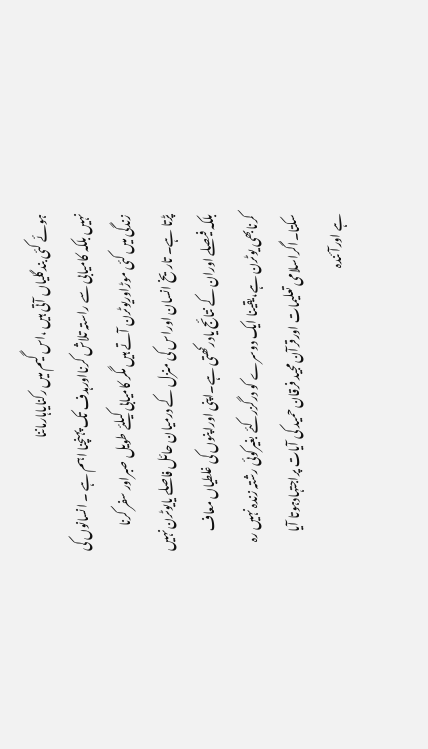ہوئے کئی بندگلیاں آتی ہیں ،اس گیم میں رکنایاہارماننا
نہیں بلکہ کامیابی سے راستہ تلاش کرنااورہدف تک پہنچنا اہم ہے ۔ انسانوں کی
زندگی میں کئی موڑاوریوٹرن آتے ہیں مگر کامیابی کیلئے طویل صبراور سفر کرنا
پڑتا ہے۔ تاریخ انسان اوراس کی منزل کے درمیان حائل فاصلے یایوٹرن نہیں
بلکہ فیصلے اوران کے نتائج یادرکھتی ہے۔اپنی اوراپنوں کی غلطیاں معاف
کرنابھی یوٹرن ہے،یقینا ایک دوسرے کو درگزرکئے بغیرکوئی رشتہ زندہ نہیں رہ
سکتا۔اگراسلامی تعلیمات اورقرآن مجید فرقان حمید کی آیات پراجتہادہوتا آیا
ہے اورآئندہ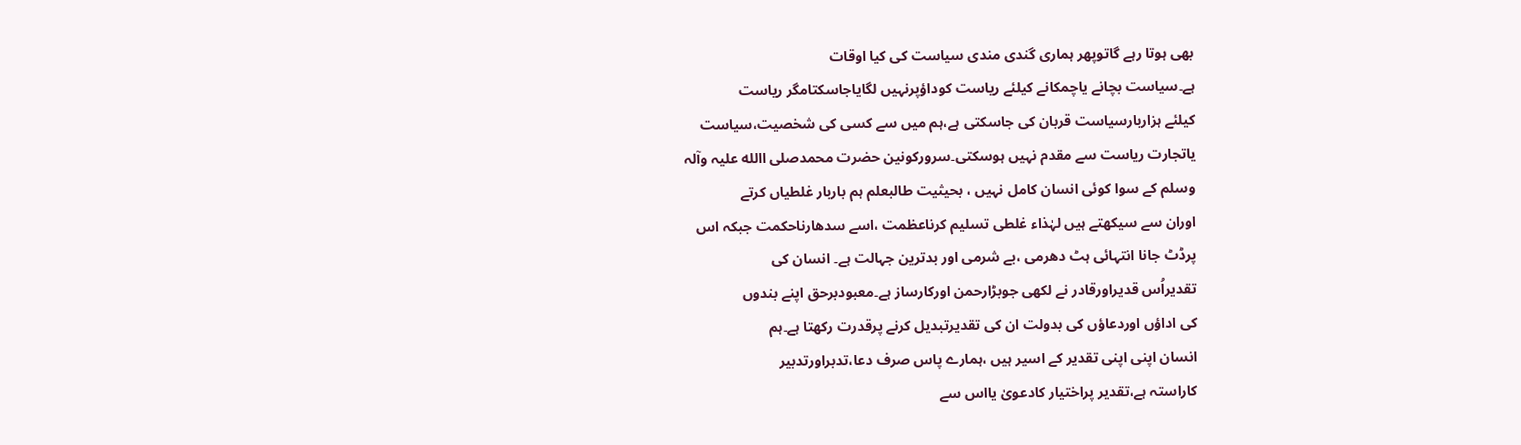بھی ہوتا رہے گاتوپھر ہماری گندی مندی سیاست کی کیا اوقات
ہے۔سیاست بچانے یاچمکانے کیلئے ریاست کوداؤپرنہیں لگایاجاسکتامگر ریاست
کیلئے ہزاربارسیاست قربان کی جاسکتی ہے،ہم میں سے کسی کی شخصیت،سیاست
یاتجارت ریاست سے مقدم نہیں ہوسکتی۔سرورکونین حضرت محمدصلی االله علیہ وآلہ
وسلم کے سوا کوئی انسان کامل نہیں ، بحیثیت طالبعلم ہم باربار غلطیاں کرتے
اوران سے سیکھتے ہیں لہٰذاء غلطی تسلیم کرناعظمت ،اسے سدھارناحکمت جبکہ اس
پرڈٹ جانا انتہائی ہٹ دھرمی ،بے شرمی اور بدترین جہالت ہے۔ انسان کی
تقدیراُس قدیراورقادر نے لکھی جوبڑارحمن اورکارساز ہے۔معبودبرحق اپنے بندوں
کی اداؤں اوردعاؤں کی بدولت ان کی تقدیرتبدیل کرنے پرقدرت رکھتا ہے۔ہم
انسان اپنی اپنی تقدیر کے اسیر ہیں ،ہمارے پاس صرف دعا،تدبراورتدبیر
کاراستہ ہے،تقدیر پراختیار کادعویٰ یااس سے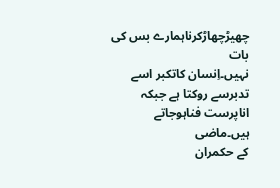چھیڑچھاڑکرناہمارے بس کی بات
نہیں۔اِنسان کاتکبر اسے تدبرسے روکتا ہے جبکہ اناپرست فناہوجاتے ہیں۔ماضی
کے حکمران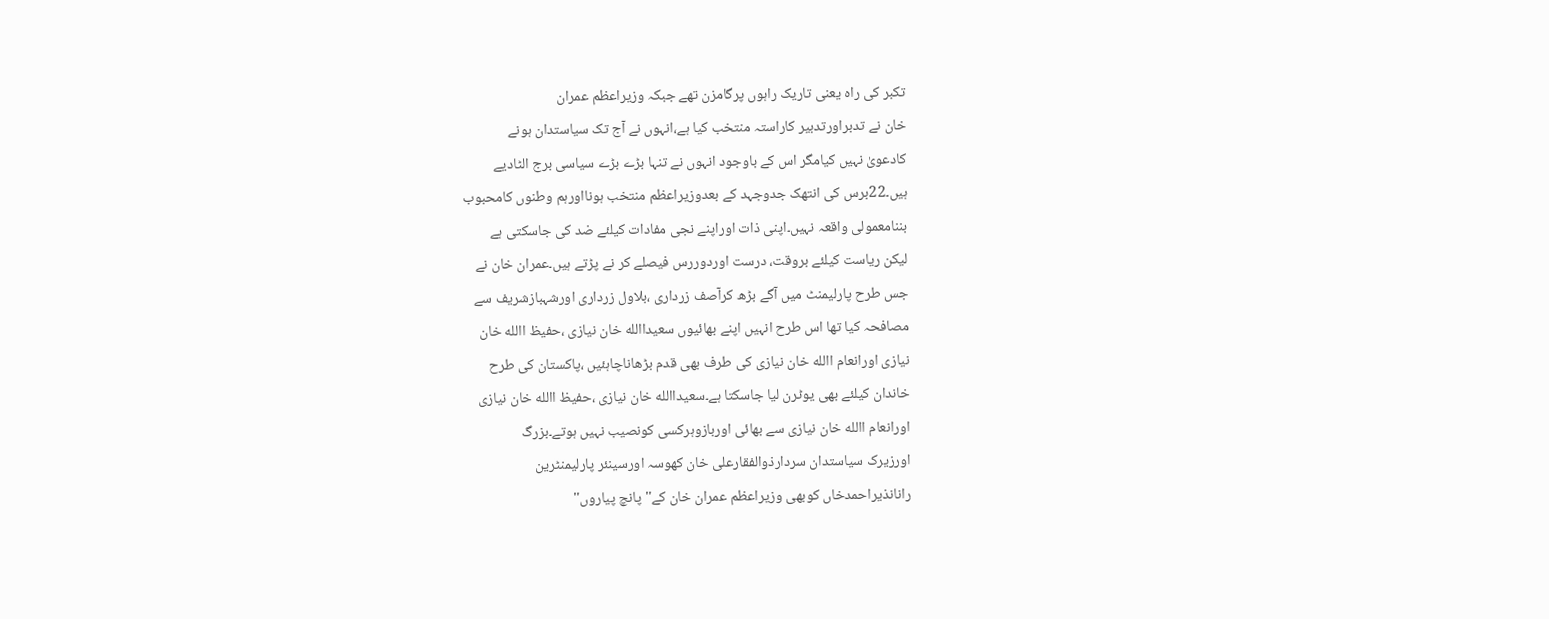تکبر کی راہ یعنی تاریک راہوں پرگامزن تھے جبکہ وزیراعظم عمران
خان نے تدبراورتدبیر کاراستہ منتخب کیا ہے،انہوں نے آج تک سیاستدان ہونے
کادعویٰ نہیں کیامگر اس کے باوجود انہوں نے تنہا بڑے بڑے سیاسی برج الٹادیے
ہیں۔22برس کی انتھک جدوجہد کے بعدوزیراعظم منتخب ہونااورہم وطنوں کامحبوب
بننامعمولی واقعہ نہیں۔اپنی ذات اوراپنے نجی مفادات کیلئے ضد کی جاسکتی ہے
لیکن ریاست کیلئے بروقت، درست اوردوررس فیصلے کر نے پڑتے ہیں۔عمران خان نے
جس طرح پارلیمنٹ میں آگے بڑھ کرآصف زرداری ،بلاول زرداری اورشہبازشریف سے
مصافحہ کیا تھا اس طرح انہیں اپنے بھائیوں سعیداالله خان نیازی ،حفیظ االله خان
نیازی اورانعام االله خان نیازی کی طرف بھی قدم بڑھاناچاہئیں ،پاکستان کی طرح
خاندان کیلئے بھی یوٹرن لیا جاسکتا ہے۔سعیداالله خان نیازی ،حفیظ االله خان نیازی
اورانعام االله خان نیازی سے بھائی اوربازوہرکسی کونصیب نہیں ہوتے۔بزرگ
اورزیرک سیاستدان سردارذوالفقارعلی خان کھوسہ اورسینئر پارلیمنٹرین
رانانذیراحمدخاں کوبھی وزیراعظم عمران خان کے'' پانچ پیاروں''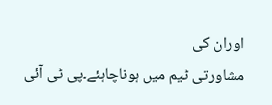اوران کی
مشاورتی ٹیم میں ہوناچاہئے۔پی ٹی آئی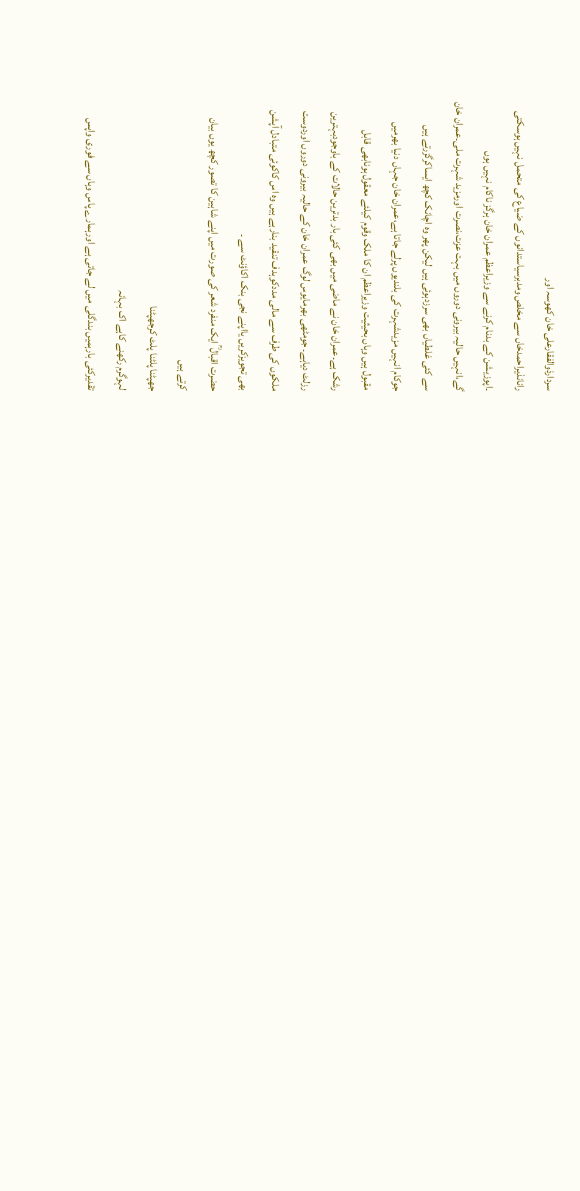سردارذوالفقارعلی خان کھوسہ اور
رانانذیراحمدخاں سے مخلص ومدبرسیاستدانوں کے ضیاع کی متحمل نہیں ہوسکتی
۔اپوزیشن کے بدنام کرنے سے وزیراعظم عمران خان ہرگز ناکام نہیں ہوں
گے،انہیں حالیہ بیرونی دوروں میں بہت عزت،نصرت اورمزید شہرت ملی۔عمران خان
سے کئی غلطیاں بھی سرزدہوئی ہیں لیکن پھر وہ اچانک کچھ ایساکرگزرتے ہیں
جوکام انہیں مزیدشہرت کی بلندیوں پرلے جاتا ہے،عمران خان جہاں دنیا بھرمیں
مقبول ہیں وہاں بحیثیت وزیراعظم ان کا ملک وقوم کیلئے معقول ہونابھی قابل
رشک ہے۔عمران خان نے ماضی میں بھی کئی بار بدترین حالات کے باوجودبہترین
رزلٹ دیاہے۔ جومٹھی بھرمایوس لوگ عمران خان کے حالیہ بیرونی دوروں اوردوست
ملکوں کی طرف سے مالی مددکوہدف تنقید بنارہے ہیں وہ اس کاکوئی متبادل آپشن
بھی تجویزکریں یااپنے نجی بنک اکاؤنٹ سے ۔
حضرت اقبال ؒ ایک منفرد شعر کی صورت میں اپنے شاہین کا تصور کچھ یوں بیان
کرتے ہیں
جھپٹنا پلٹنا پلٹ کرجھپٹنا
لہوگرم رکھنے کاہے اک بہانہ
تقدیرکئی بارہمیں بندگلی میں لے جاتی ہے اورہمارے پاس وہاں سے فوری واپس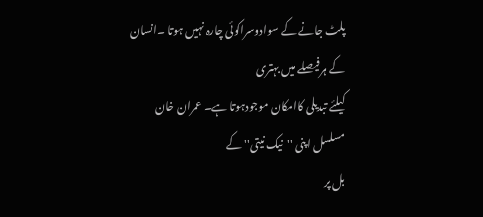پلٹ جانے کے سوادوسراکوئی چارہ نہیں ہوتا ۔انسان کے ہرفیصلے میں بہتری
کیلئے تبدیلی کاامکان موجودہوتا ہے۔ عمران خان مسلسل اپنی ''نیک نیتی'' کے
بل پر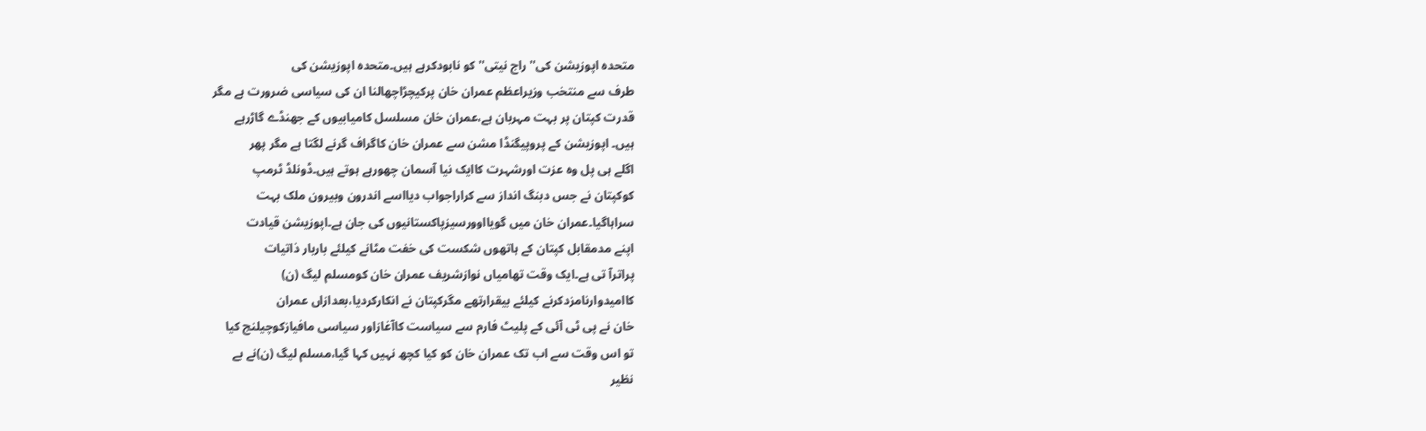متحدہ اپوزیشن کی'' راج نیتی'' کو نابودکرہے ہیں۔متحدہ اپوزیشن کی
طرف سے منتخب وزیراعظم عمران خان پرکیچڑاچھالنا ان کی سیاسی ضرورت ہے مگر
قدرت کپتان پر بہت مہربان ہے،عمران خان مسلسل کامیابیوں کے جھنڈے گاڑرہے
ہیں۔ اپوزیشن کے پروپیگنڈا مشن سے عمران خان کاگراف گرنے لگتا ہے مگر پھر
اگلے ہی پل وہ عزت اورشہرت کاایک نیا آسمان چھورہے ہوتے ہیں۔ڈونلڈ ٹرمپ
کوکپتان نے جس دبنگ انداز سے کراراجواب دیااسے اندرون وبیرون ملک بہت
سراہاگیا۔عمران خان میں گویااوورسیزپاکستانیوں کی جان ہے۔اپوزیشن قیادت
اپنے مدمقابل کپتان کے ہاتھوں شکست کی خفت مٹانے کیلئے باربار ذاتیات
پراترآ تی ہے۔ایک وقت تھامیاں نوازشریف عمران خان کومسلم لیگ (ن)
کاامیدوارنامزدکرنے کیلئے بیقرارتھے مگرکپتان نے انکارکردیا،بعدازاں عمران
خان نے پی ٹی آئی کے پلیٹ فارم سے سیاست کاآغازاور سیاسی مافیازکوچیلنج کیا
تو اس وقت سے اب تک عمران خان کو کیا کچھ نہیں کہا گیا،مسلم لیگ (ن)نے بے
نظیر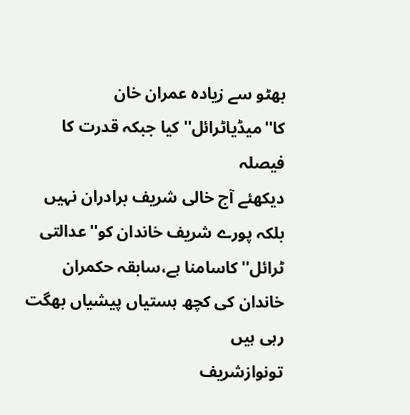بھٹو سے زیادہ عمران خان کا''میڈیاٹرائل'' کیا جبکہ قدرت کا فیصلہ
دیکھئے آج خالی شریف برادران نہیں بلکہ پورے شریف خاندان کو''عدالتی
ٹرائل'' کاسامنا ہے،سابقہ حکمران خاندان کی کچھ ہستیاں پیشیاں بھگت رہی ہیں
تونوازشریف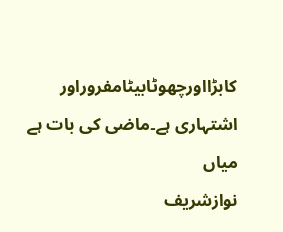کابڑااورچھوٹابیٹامفروراور اشتہاری ہے۔ماضی کی بات ہے میاں
نوازشریف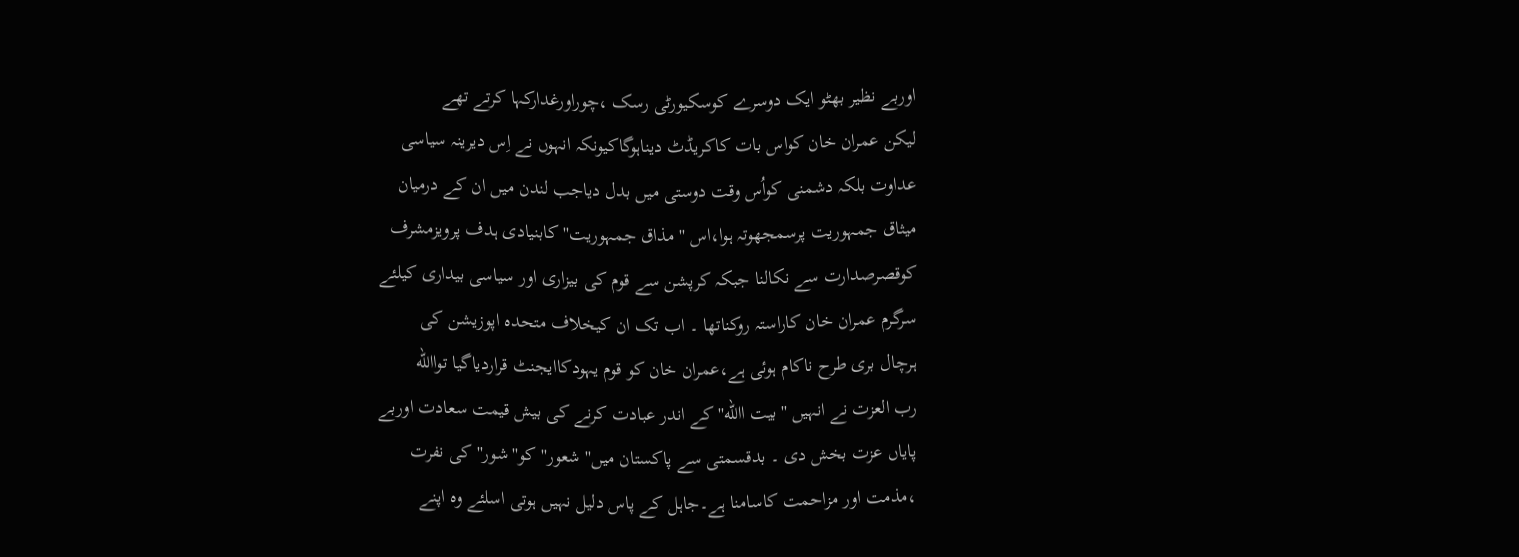اوربے نظیر بھٹو ایک دوسرے کوسکیورٹی رسک ،چوراورغدارکہا کرتے تھے
لیکن عمران خان کواس بات کاکریڈٹ دیناہوگاکیونکہ انہوں نے اِس دیرینہ سیاسی
عداوت بلکہ دشمنی کواُس وقت دوستی میں بدل دیاجب لندن میں ان کے درمیان
میثاق جمہوریت پرسمجھوتہ ہوا،اس ''مذاق جمہوریت'' کابنیادی ہدف پرویزمشرف
کوقصرصدارت سے نکالنا جبکہ کرپشن سے قوم کی بیزاری اور سیاسی بیداری کیلئے
سرگرم عمران خان کاراستہ روکناتھا ۔ اب تک ان کیخلاف متحدہ اپوزیشن کی
ہرچال بری طرح ناکام ہوئی ہے،عمران خان کو قوم یہودکاایجنٹ قراردیاگیا تواالله
رب العزت نے انہیں ''بیت االله'' کے اندر عبادت کرنے کی بیش قیمت سعادت اوربے
پایاں عزت بخش دی ۔ بدقسمتی سے پاکستان میں'' شعور''کو''شور'' کی نفرت
،مذمت اور مزاحمت کاسامنا ہے۔جاہل کے پاس دلیل نہیں ہوتی اسلئے وہ اپنے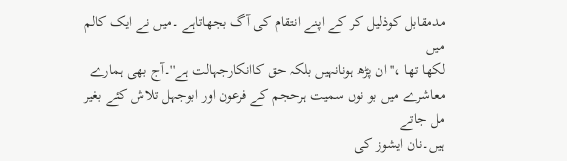مدمقابل کوذلیل کر کے اپنے انتقام کی آگ بجھاتاہے ۔میں نے ایک کالم میں
لکھا تھا ،''ان پڑھ ہونانہیں بلکہ حق کاانکارجہالت ہے''۔آج بھی ہمارے
معاشرے میں بو نوں سمیت ہرحجم کے فرعون اور ابوجہل تلاش کئے بغیر مل جاتے
ہیں۔نان ایشوز کی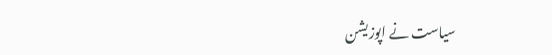سیاست نے اپوزیشن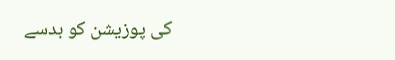کی پوزیشن کو بدسے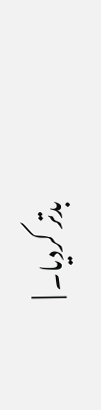بدتر کردیا۔ |